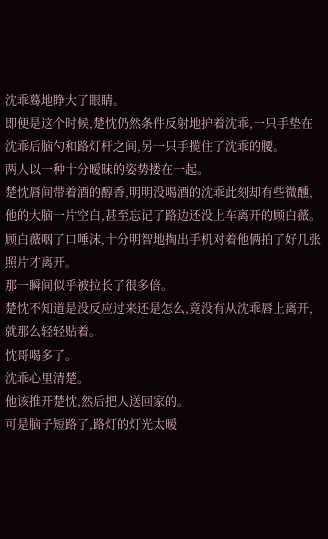沈乖蓦地睁大了眼睛。
即便是这个时候,楚忱仍然条件反射地护着沈乖,一只手垫在沈乖后脑勺和路灯杆之间,另一只手揽住了沈乖的腰。
两人以一种十分暧昧的姿势搂在一起。
楚忱唇间带着酒的醇香,明明没喝酒的沈乖此刻却有些微醺,他的大脑一片空白,甚至忘记了路边还没上车离开的顾白薇。
顾白薇咽了口唾沫,十分明智地掏出手机对着他俩拍了好几张照片才离开。
那一瞬间似乎被拉长了很多倍。
楚忱不知道是没反应过来还是怎么,竟没有从沈乖唇上离开,就那么轻轻贴着。
忱哥喝多了。
沈乖心里清楚。
他该推开楚忱,然后把人送回家的。
可是脑子短路了,路灯的灯光太暧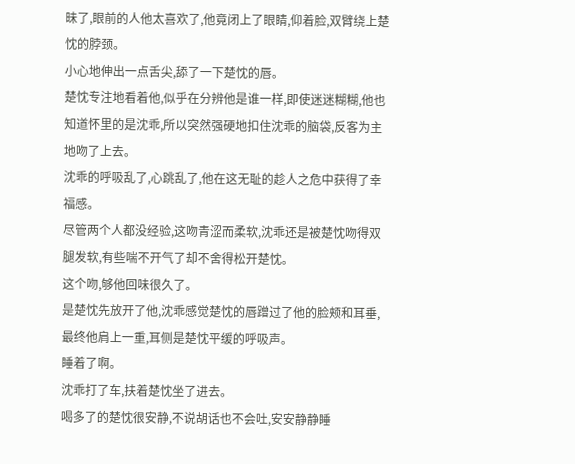昧了,眼前的人他太喜欢了,他竟闭上了眼睛,仰着脸,双臂绕上楚忱的脖颈。
小心地伸出一点舌尖,舔了一下楚忱的唇。
楚忱专注地看着他,似乎在分辨他是谁一样,即使迷迷糊糊,他也知道怀里的是沈乖,所以突然强硬地扣住沈乖的脑袋,反客为主地吻了上去。
沈乖的呼吸乱了,心跳乱了,他在这无耻的趁人之危中获得了幸福感。
尽管两个人都没经验,这吻青涩而柔软,沈乖还是被楚忱吻得双腿发软,有些喘不开气了却不舍得松开楚忱。
这个吻,够他回味很久了。
是楚忱先放开了他,沈乖感觉楚忱的唇蹭过了他的脸颊和耳垂,最终他肩上一重,耳侧是楚忱平缓的呼吸声。
睡着了啊。
沈乖打了车,扶着楚忱坐了进去。
喝多了的楚忱很安静,不说胡话也不会吐,安安静静睡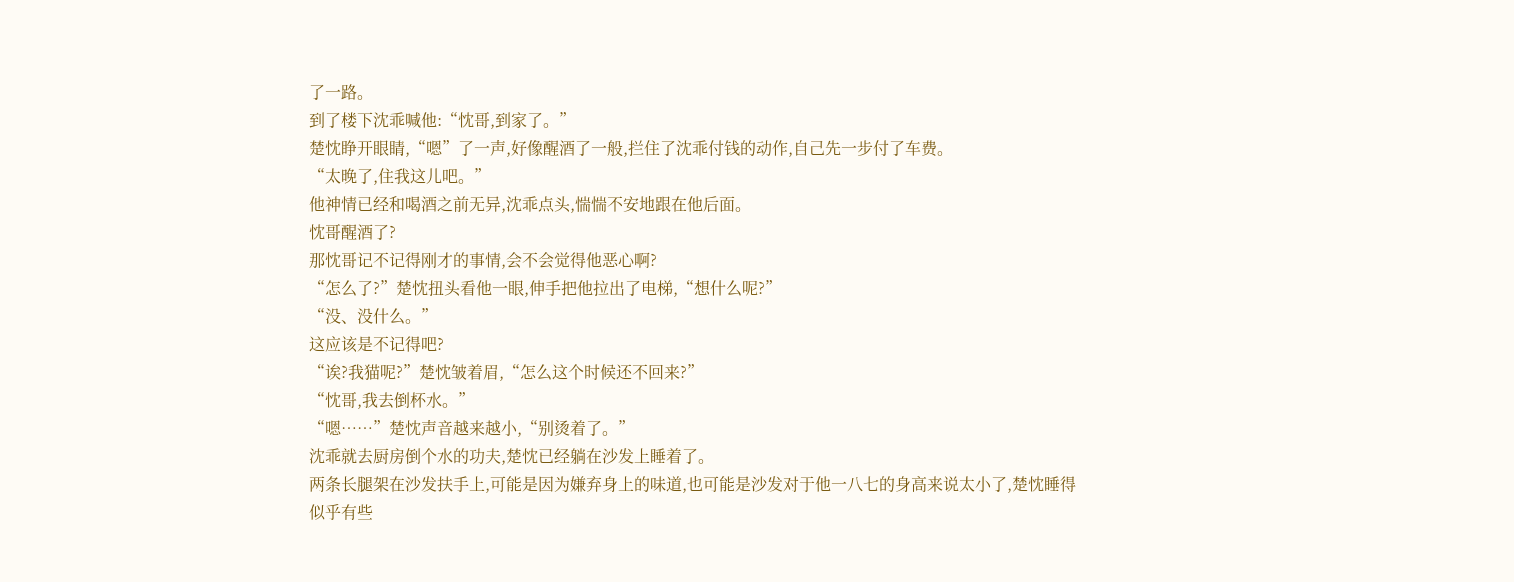了一路。
到了楼下沈乖喊他:“忱哥,到家了。”
楚忱睁开眼睛,“嗯”了一声,好像醒酒了一般,拦住了沈乖付钱的动作,自己先一步付了车费。
“太晚了,住我这儿吧。”
他神情已经和喝酒之前无异,沈乖点头,惴惴不安地跟在他后面。
忱哥醒酒了?
那忱哥记不记得刚才的事情,会不会觉得他恶心啊?
“怎么了?”楚忱扭头看他一眼,伸手把他拉出了电梯,“想什么呢?”
“没、没什么。”
这应该是不记得吧?
“诶?我猫呢?”楚忱皱着眉,“怎么这个时候还不回来?”
“忱哥,我去倒杯水。”
“嗯……”楚忱声音越来越小,“别烫着了。”
沈乖就去厨房倒个水的功夫,楚忱已经躺在沙发上睡着了。
两条长腿架在沙发扶手上,可能是因为嫌弃身上的味道,也可能是沙发对于他一八七的身高来说太小了,楚忱睡得似乎有些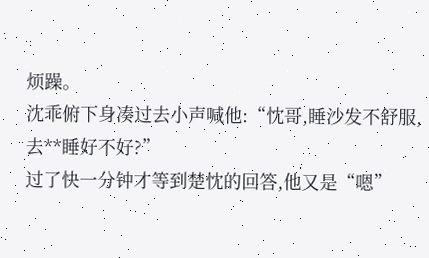烦躁。
沈乖俯下身凑过去小声喊他:“忱哥,睡沙发不舒服,去**睡好不好?”
过了快一分钟才等到楚忱的回答,他又是“嗯”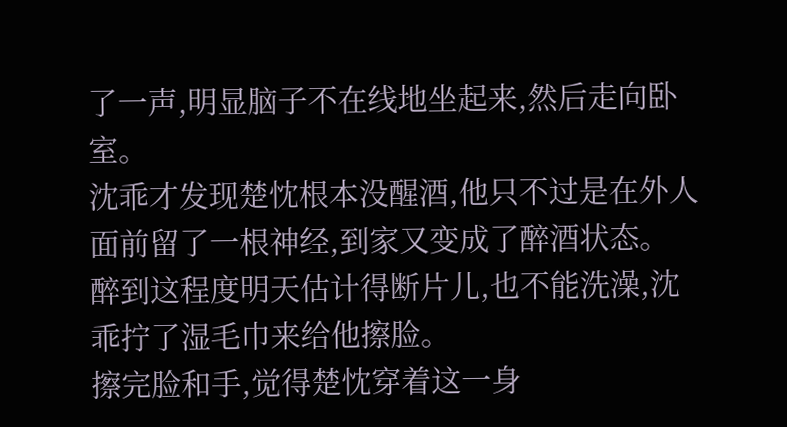了一声,明显脑子不在线地坐起来,然后走向卧室。
沈乖才发现楚忱根本没醒酒,他只不过是在外人面前留了一根神经,到家又变成了醉酒状态。
醉到这程度明天估计得断片儿,也不能洗澡,沈乖拧了湿毛巾来给他擦脸。
擦完脸和手,觉得楚忱穿着这一身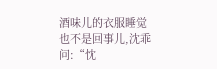酒味儿的衣服睡觉也不是回事儿,沈乖问:“忱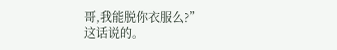哥,我能脱你衣服么?”
这话说的。